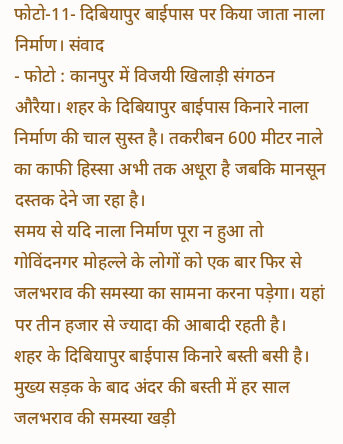फोटो-11- दिबियापुर बाईपास पर किया जाता नाला निर्माण। संवाद
- फोटो : कानपुर में विजयी खिलाड़ी संगठन
औरैया। शहर के दिबियापुर बाईपास किनारे नाला निर्माण की चाल सुस्त है। तकरीबन 600 मीटर नाले का काफी हिस्सा अभी तक अधूरा है जबकि मानसून दस्तक देने जा रहा है।
समय से यदि नाला निर्माण पूरा न हुआ तो गोविंदनगर मोहल्ले के लोगों को एक बार फिर से जलभराव की समस्या का सामना करना पड़ेगा। यहां पर तीन हजार से ज्यादा की आबादी रहती है।
शहर के दिबियापुर बाईपास किनारे बस्ती बसी है। मुख्य सड़क के बाद अंदर की बस्ती में हर साल जलभराव की समस्या खड़ी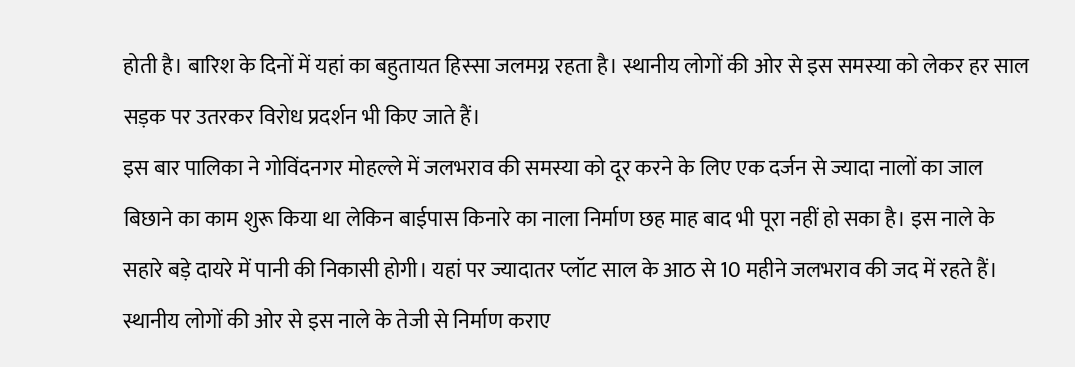होती है। बारिश के दिनों में यहां का बहुतायत हिस्सा जलमग्न रहता है। स्थानीय लोगों की ओर से इस समस्या को लेकर हर साल सड़क पर उतरकर विरोध प्रदर्शन भी किए जाते हैं।
इस बार पालिका ने गोविंदनगर मोहल्ले में जलभराव की समस्या को दूर करने के लिए एक दर्जन से ज्यादा नालों का जाल बिछाने का काम शुरू किया था लेकिन बाईपास किनारे का नाला निर्माण छह माह बाद भी पूरा नहीं हो सका है। इस नाले के सहारे बड़े दायरे में पानी की निकासी होगी। यहां पर ज्यादातर प्लॉट साल के आठ से 10 महीने जलभराव की जद में रहते हैं।
स्थानीय लोगों की ओर से इस नाले के तेजी से निर्माण कराए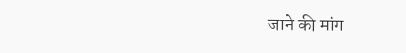जाने की मांग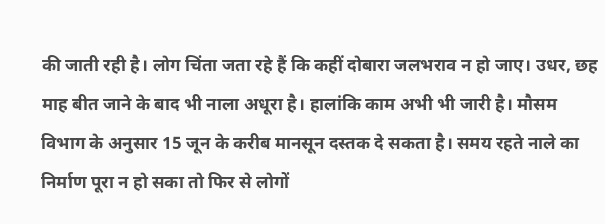की जाती रही है। लोग चिंता जता रहे हैं कि कहीं दोबारा जलभराव न हो जाए। उधर, छह माह बीत जाने के बाद भी नाला अधूरा है। हालांकि काम अभी भी जारी है। मौसम विभाग के अनुसार 15 जून के करीब मानसून दस्तक दे सकता है। समय रहते नाले का निर्माण पूरा न हो सका तो फिर से लोगों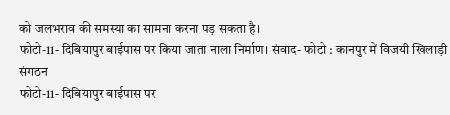को जलभराव की समस्या का सामना करना पड़ सकता है।
फोटो-11- दिबियापुर बाईपास पर किया जाता नाला निर्माण। संवाद- फोटो : कानपुर में विजयी खिलाड़ी संगठन
फोटो-11- दिबियापुर बाईपास पर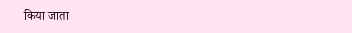किया जाता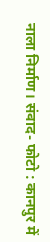नाला निर्माण। संवाद- फोटो : कानपुर में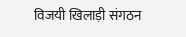विजयी खिलाड़ी संगठन